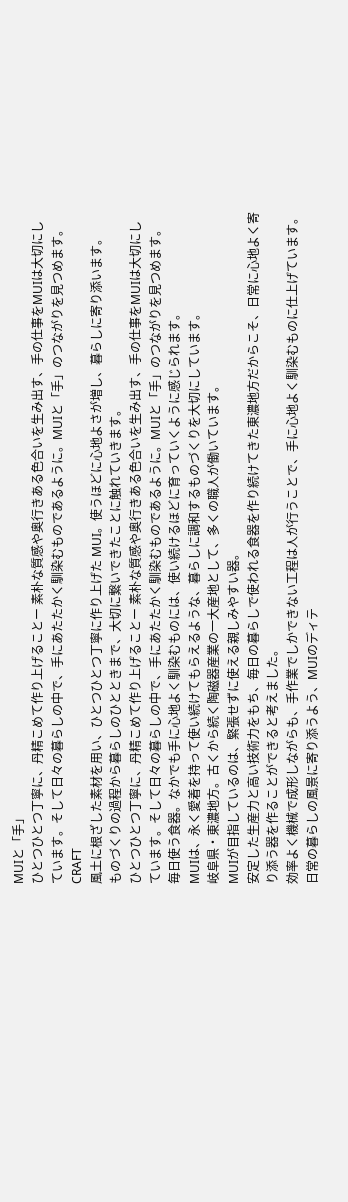MUIと「手」
ひとつひとつ丁寧に、丹精こめて作り上げることー 素朴な質感や奥行きある色合いを生み出す、手の仕事をMUIは大切にしています。そして日々の暮らしの中で、手にあたたかく馴染むものであるように。MUIと「手」のつながりを見つめます。
CRAFT
風土に根ざした素材を用い、ひとつひとつ丁寧に作り上げた MUI。使うほどに心地よさが増し、暮らしに寄り添います。
ものづくりの過程から暮らしのひとときまで、大切に繋いできたことに触れていきます。
ひとつひとつ丁寧に、丹精こめて作り上げることー 素朴な質感や奥行きある色合いを生み出す、手の仕事をMUIは大切にしています。そして日々の暮らしの中で、手にあたたかく馴染むものであるように。MUIと「手」のつながりを見つめます。
毎日使う食器。なかでも手に心地よく馴染むものには、使い続けるほどに育っていくように感じられます。
MUIは、永く愛着を持って使い続けてもらえるような、暮らしに調和するものづくりを大切にしています。
岐阜県・東濃地方。古くから続く陶磁器産業の一大産地として、多くの職人が働いています。
MUIが目指しているのは、緊張せずに使える親しみやすい器。
安定した生産力と高い技術力をもち、毎日の暮らしで使われる食器を作り続けてきた東濃地方だからこそ、日常に心地よく寄り添う器を作ることができると考えました。
効率よく機械で成形しながらも、手作業でしかできない工程は人が行うことで、手に心地よく馴染むものに仕上げています。
日常の暮らしの風景に寄り添うよう、MUIのディテ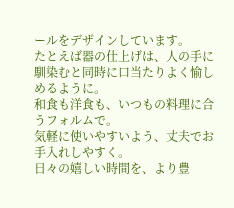ールをデザインしています。
たとえば器の仕上げは、人の手に馴染むと同時に口当たりよく愉しめるように。
和食も洋食も、いつもの料理に合うフォルムで。
気軽に使いやすいよう、丈夫でお手入れしやすく。
日々の嬉しい時間を、より豊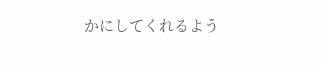かにしてくれるよう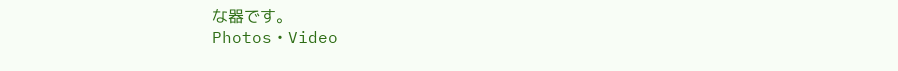な器です。
Photos・Video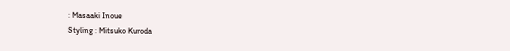: Masaaki Inoue
Styling : Mitsuko Kuroda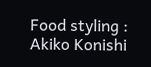Food styling : Akiko Konishi